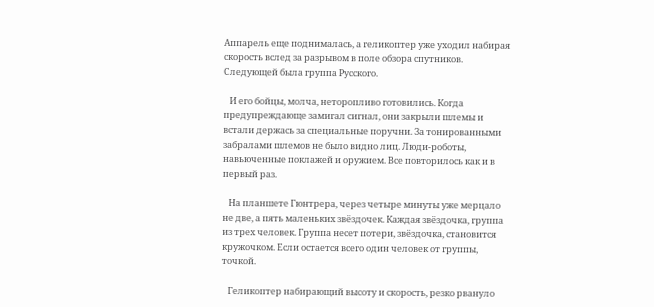Аппарель еще поднималась, а геликоптер уже уходил набирая скорость вслед за разрывом в поле обзора спутников. Следующей была группа Русского.

   И его бойцы, молча, неторопливо готовились. Когда предупреждающе замигал сигнал, они закрыли шлемы и встали держась за специальные поручни. За тонированными забралами шлемов не было видно лиц. Люди-роботы, навьюченные поклажей и оружием. Все повторилось как и в первый раз.

   На планшете Гюнтрера, через четыре минуты уже мерцало не две, а пять маленьких звёздочек. Каждая звёздочка, группа из трех человек. Группа несет потери, звёздочка, становится кружочком. Если остается всего один человек от группы, точкой.

   Геликоптер набирающий высоту и скорость, резко рвануло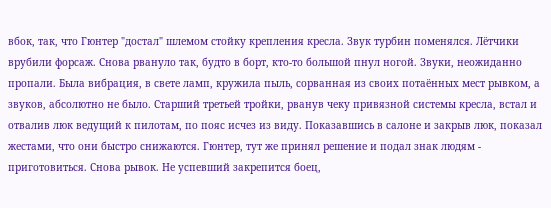вбок, так, что Гюнтер "достал" шлемом стойку крепления кресла. Звук турбин поменялся. Лётчики врубили форсаж. Снова рвануло так, будто в борт, кто-то большой пнул ногой. Звуки, неожиданно пропали. Была вибрация, в свете ламп, кружила пыль, сорванная из своих потаённых мест рывком, а звуков, абсолютно не было. Старший третьей тройки, рванув чеку привязной системы кресла, встал и отвалив люк ведущий к пилотам, по пояс исчез из виду. Показавшись в салоне и закрыв люк, показал жестами, что они быстро снижаются. Гюнтер, тут же принял решение и подал знак людям - приготовиться. Снова рывок. Не успевший закрепится боец,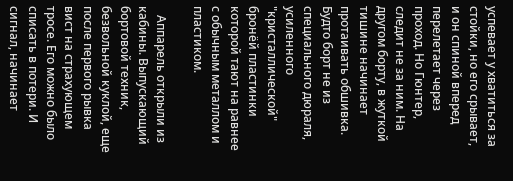успевает у хватиться за стойки, но его срывает, и он спиной вперед перелетает через проход. Но Гюнтер, следит не за ним. На другом борту, в жуткой тишине начинает протаивать обшивка. Будто борт не из специального дюраля, усиленного "кристаллической" бронёй пластинки которой тают на равнее с обычным металлом и пластиком.

   Аппарель открыли из кабины. Выпускающий бортовой техник, безвольной куклой, еще после первого рывка вист на страхующем тросе. Его можно было списать в потери. И сигнал, начинает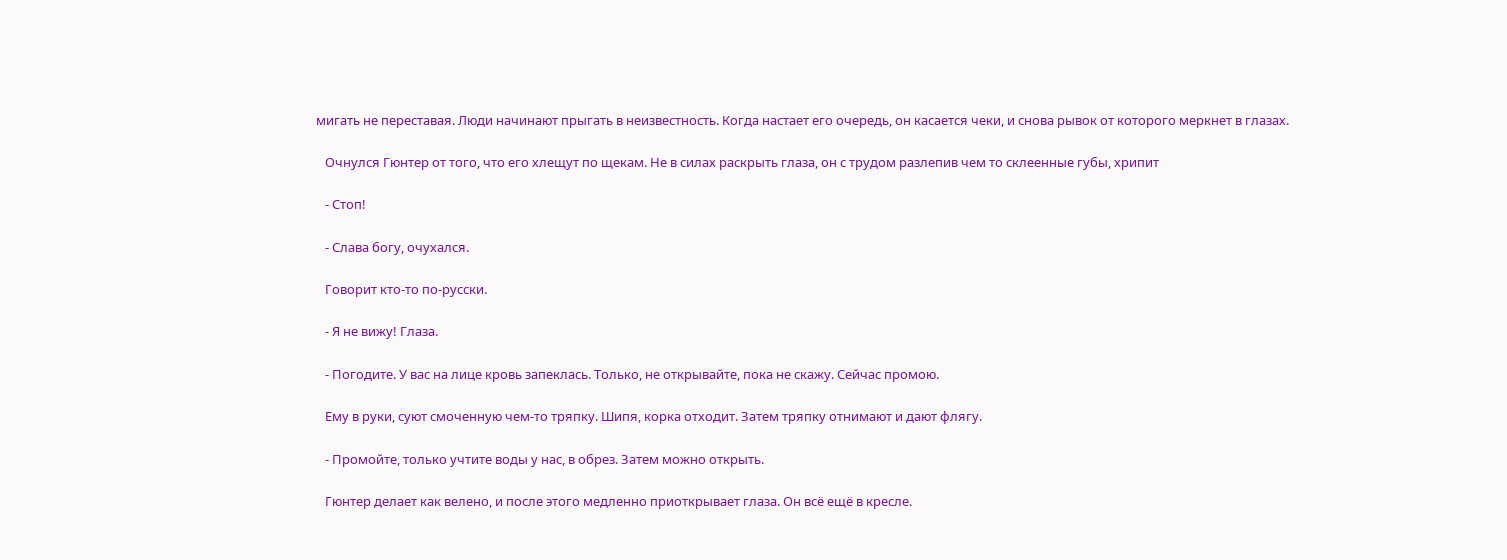мигать не переставая. Люди начинают прыгать в неизвестность. Когда настает его очередь, он касается чеки, и снова рывок от которого меркнет в глазах.

   Очнулся Гюнтер от того, что его хлещут по щекам. Не в силах раскрыть глаза, он с трудом разлепив чем то склеенные губы, хрипит

   - Стоп!

   - Слава богу, очухался.

   Говорит кто-то по-русски.

   - Я не вижу! Глаза.

   - Погодите. У вас на лице кровь запеклась. Только, не открывайте, пока не скажу. Сейчас промою.

   Ему в руки, суют смоченную чем-то тряпку. Шипя, корка отходит. Затем тряпку отнимают и дают флягу.

   - Промойте, только учтите воды у нас, в обрез. Затем можно открыть.

   Гюнтер делает как велено, и после этого медленно приоткрывает глаза. Он всё ещё в кресле.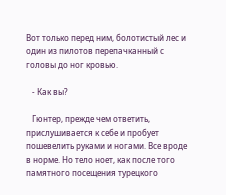Вот только перед ним, болотистый лес и один из пилотов перепачканный с головы до ног кровью.

   - Как вы?

   Гюнтер, прежде чем ответить, прислушивается к себе и пробует пошевелить руками и ногами. Все вроде в норме. Но тело ноет, как после того памятного посещения турецкого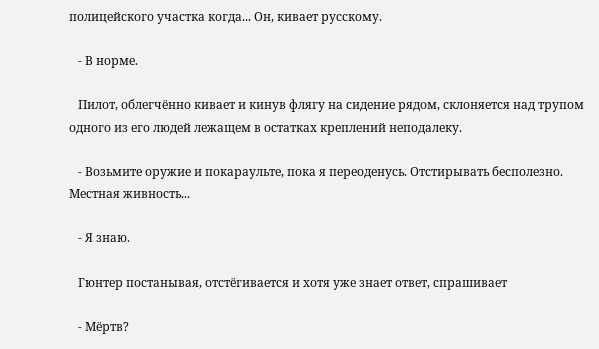полицейского участка когда... Он, кивает русскому.

   - В норме.

   Пилот, облегчённо кивает и кинув флягу на сидение рядом, склоняется над трупом одного из его людей лежащем в остатках креплений неподалеку.

   - Возьмите оружие и покараульте, пока я переоденусь. Отстирывать бесполезно. Местная живность...

   - Я знаю.

   Гюнтер постанывая, отстёгивается и хотя уже знает ответ, спрашивает

   - Мёртв?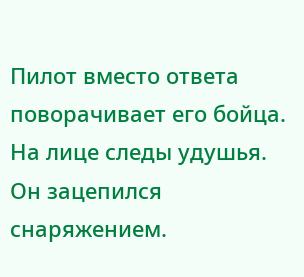Пилот вместо ответа поворачивает его бойца. На лице следы удушья. Он зацепился снаряжением.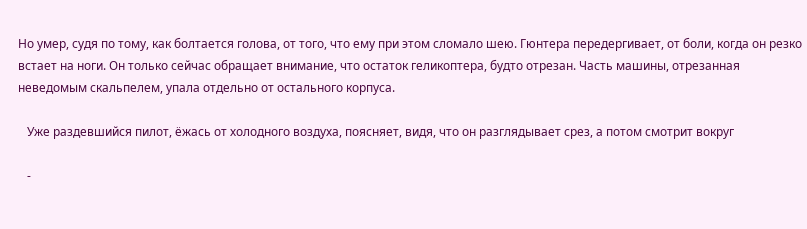Но умер, судя по тому, как болтается голова, от того, что ему при этом сломало шею. Гюнтера передергивает, от боли, когда он резко встает на ноги. Он только сейчас обращает внимание, что остаток геликоптера, будто отрезан. Часть машины, отрезанная неведомым скальпелем, упала отдельно от остального корпуса.

   Уже раздевшийся пилот, ёжась от холодного воздуха, поясняет, видя, что он разглядывает срез, а потом смотрит вокруг

   -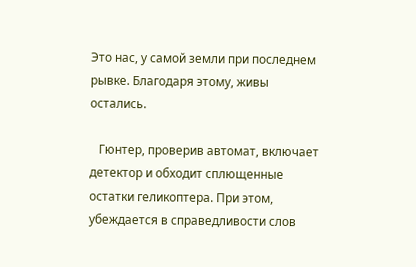Это нас, у самой земли при последнем рывке. Благодаря этому, живы остались.

   Гюнтер, проверив автомат, включает детектор и обходит сплющенные остатки геликоптера. При этом, убеждается в справедливости слов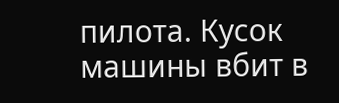пилота. Кусок машины вбит в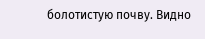болотистую почву. Видно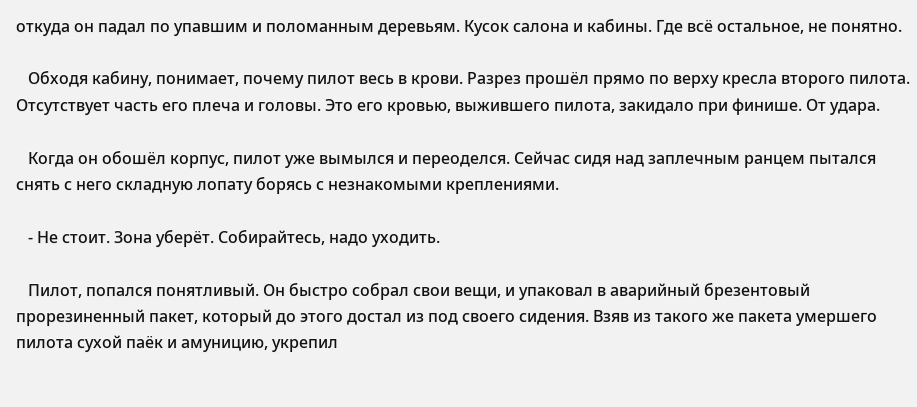откуда он падал по упавшим и поломанным деревьям. Кусок салона и кабины. Где всё остальное, не понятно.

   Обходя кабину, понимает, почему пилот весь в крови. Разрез прошёл прямо по верху кресла второго пилота. Отсутствует часть его плеча и головы. Это его кровью, выжившего пилота, закидало при финише. От удара.

   Когда он обошёл корпус, пилот уже вымылся и переоделся. Сейчас сидя над заплечным ранцем пытался снять с него складную лопату борясь с незнакомыми креплениями.

   - Не стоит. Зона уберёт. Собирайтесь, надо уходить.

   Пилот, попался понятливый. Он быстро собрал свои вещи, и упаковал в аварийный брезентовый прорезиненный пакет, который до этого достал из под своего сидения. Взяв из такого же пакета умершего пилота сухой паёк и амуницию, укрепил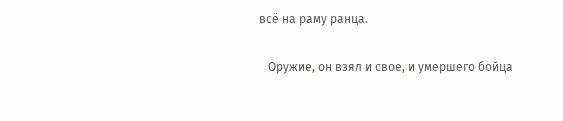всё на раму ранца.

   Оружие, он взял и свое, и умершего бойца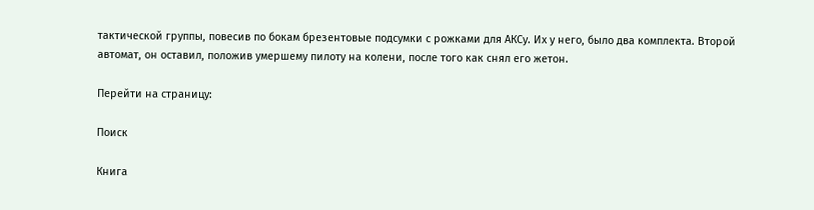тактической группы, повесив по бокам брезентовые подсумки с рожками для АКСу. Их у него, было два комплекта. Второй автомат, он оставил, положив умершему пилоту на колени, после того как снял его жетон.

Перейти на страницу:

Поиск

Книга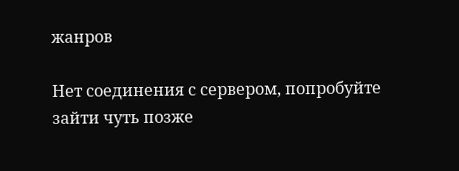жанров

Нет соединения с сервером, попробуйте зайти чуть позже